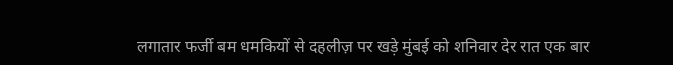लगातार फर्जी बम धमकियों से दहलीज़ पर खड़े मुंबई को शनिवार देर रात एक बार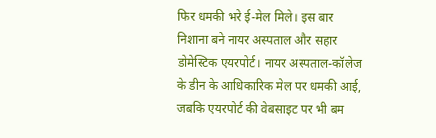फिर धमकी भरे ई-मेल मिले। इस बार निशाना बने नायर अस्पताल और सहार डोमेस्टिक एयरपोर्ट। नायर अस्पताल-कॉलेज के डीन के आधिकारिक मेल पर धमकी आई, जबकि एयरपोर्ट की वेबसाइट पर भी बम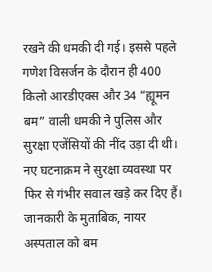रखने की धमकी दी गई। इससे पहले गणेश विसर्जन के दौरान ही 400 किलो आरडीएक्स और 34 “ह्यूमन बम” वाली धमकी ने पुलिस और सुरक्षा एजेंसियों की नींद उड़ा दी थी। नए घटनाक्रम ने सुरक्षा व्यवस्था पर फिर से गंभीर सवाल खड़े कर दिए हैं।
जानकारी के मुताबिक, नायर अस्पताल को बम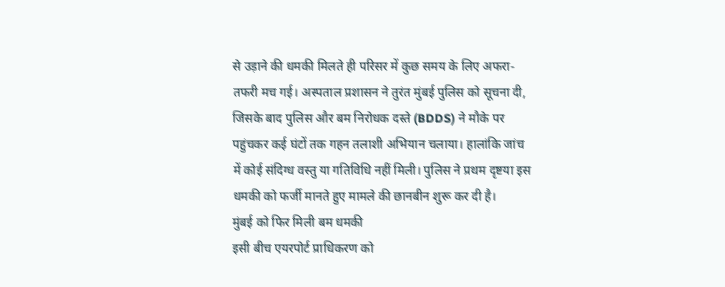से उड़ाने की धमकी मिलते ही परिसर में कुछ समय के लिए अफरा-तफरी मच गई। अस्पताल प्रशासन ने तुरंत मुंबई पुलिस को सूचना दी, जिसके बाद पुलिस और बम निरोधक दस्ते (BDDS) ने मौके पर पहुंचकर कई घंटों तक गहन तलाशी अभियान चलाया। हालांकि जांच में कोई संदिग्ध वस्तु या गतिविधि नहीं मिली। पुलिस ने प्रथम दृष्टया इस धमकी को फर्जी मानते हुए मामले की छानबीन शुरू कर दी है।
मुंबई को फिर मिली बम धमकी
इसी बीच एयरपोर्ट प्राधिकरण को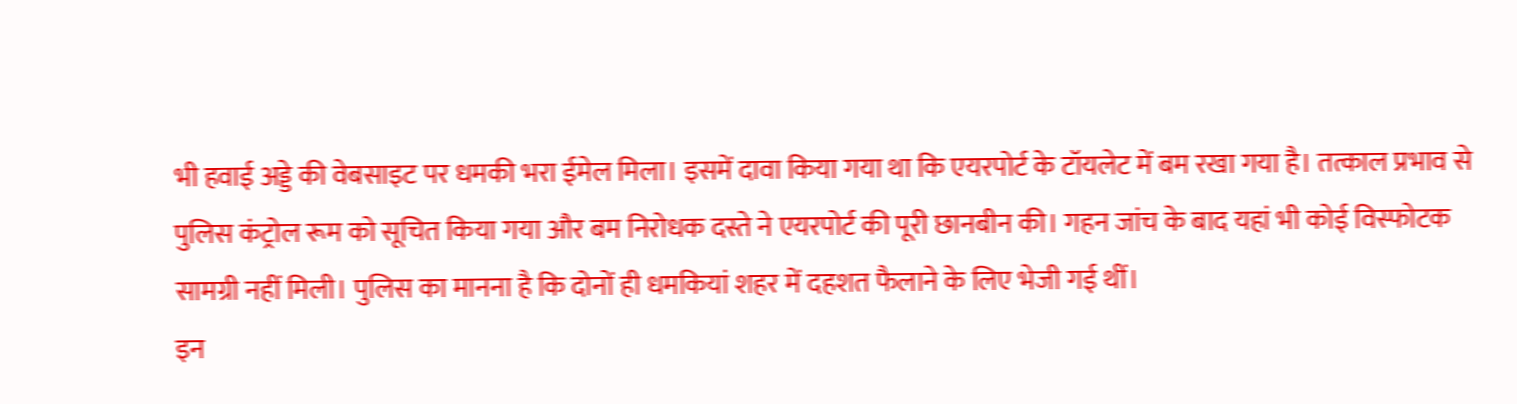भी हवाई अड्डे की वेबसाइट पर धमकी भरा ईमेल मिला। इसमें दावा किया गया था कि एयरपोर्ट के टॉयलेट में बम रखा गया है। तत्काल प्रभाव से पुलिस कंट्रोल रूम को सूचित किया गया और बम निरोधक दस्ते ने एयरपोर्ट की पूरी छानबीन की। गहन जांच के बाद यहां भी कोई विस्फोटक सामग्री नहीं मिली। पुलिस का मानना है कि दोनों ही धमकियां शहर में दहशत फैलाने के लिए भेजी गई थीं।
इन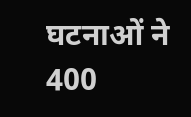घटनाओं ने 400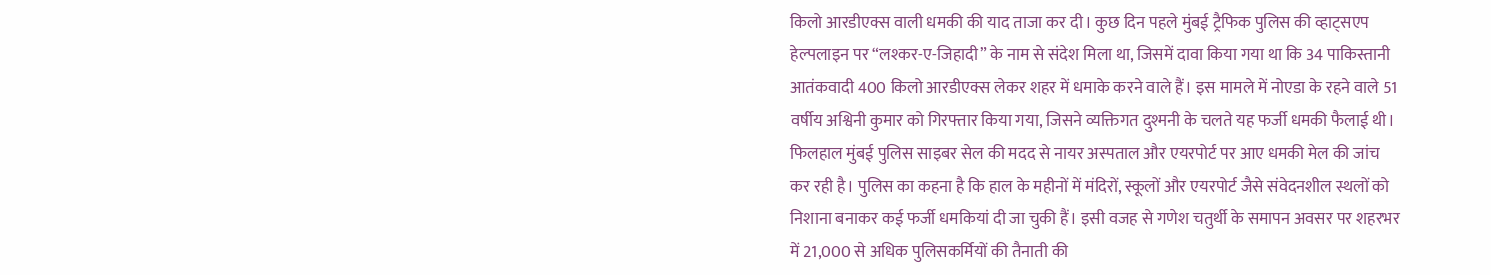किलो आरडीएक्स वाली धमकी की याद ताजा कर दी। कुछ दिन पहले मुंबई ट्रैफिक पुलिस की व्हाट्सएप हेल्पलाइन पर “लश्कर-ए-जिहादी” के नाम से संदेश मिला था, जिसमें दावा किया गया था कि 34 पाकिस्तानी आतंकवादी 400 किलो आरडीएक्स लेकर शहर में धमाके करने वाले हैं। इस मामले में नोएडा के रहने वाले 51 वर्षीय अश्विनी कुमार को गिरफ्तार किया गया, जिसने व्यक्तिगत दुश्मनी के चलते यह फर्जी धमकी फैलाई थी। फिलहाल मुंबई पुलिस साइबर सेल की मदद से नायर अस्पताल और एयरपोर्ट पर आए धमकी मेल की जांच कर रही है। पुलिस का कहना है कि हाल के महीनों में मंदिरों, स्कूलों और एयरपोर्ट जैसे संवेदनशील स्थलों को निशाना बनाकर कई फर्जी धमकियां दी जा चुकी हैं। इसी वजह से गणेश चतुर्थी के समापन अवसर पर शहरभर में 21,000 से अधिक पुलिसकर्मियों की तैनाती की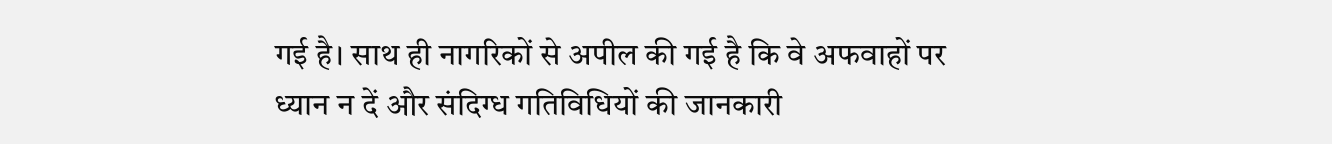गई है। साथ ही नागरिकों से अपील की गई है कि वे अफवाहों पर ध्यान न दें और संदिग्ध गतिविधियों की जानकारी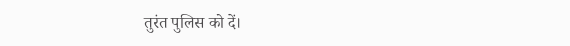तुरंत पुलिस को दें।